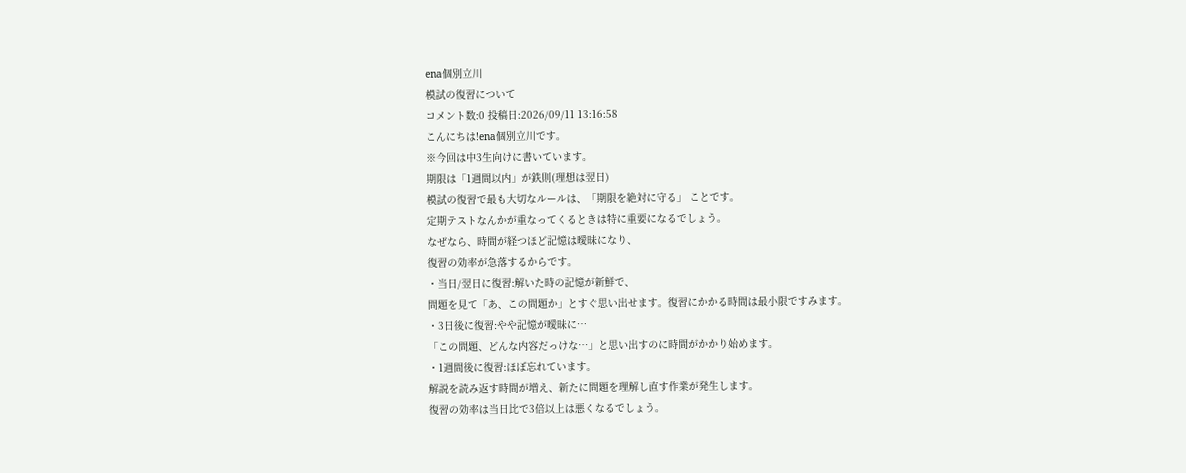ena個別立川
模試の復習について
コメント数:0 投稿日:2026/09/11 13:16:58
こんにちは!ena個別立川です。
※今回は中3生向けに書いています。
期限は「1週間以内」が鉄則(理想は翌日)
模試の復習で最も大切なルールは、「期限を絶対に守る」 ことです。
定期テストなんかが重なってくるときは特に重要になるでしょう。
なぜなら、時間が経つほど記憶は曖昧になり、
復習の効率が急落するからです。
・当日/翌日に復習:解いた時の記憶が新鮮で、
問題を見て「あ、この問題か」とすぐ思い出せます。復習にかかる時間は最小限ですみます。
・3日後に復習:やや記憶が曖昧に…
「この問題、どんな内容だっけな…」と思い出すのに時間がかかり始めます。
・1週間後に復習:ほぼ忘れています。
解説を読み返す時間が増え、新たに問題を理解し直す作業が発生します。
復習の効率は当日比で3倍以上は悪くなるでしょう。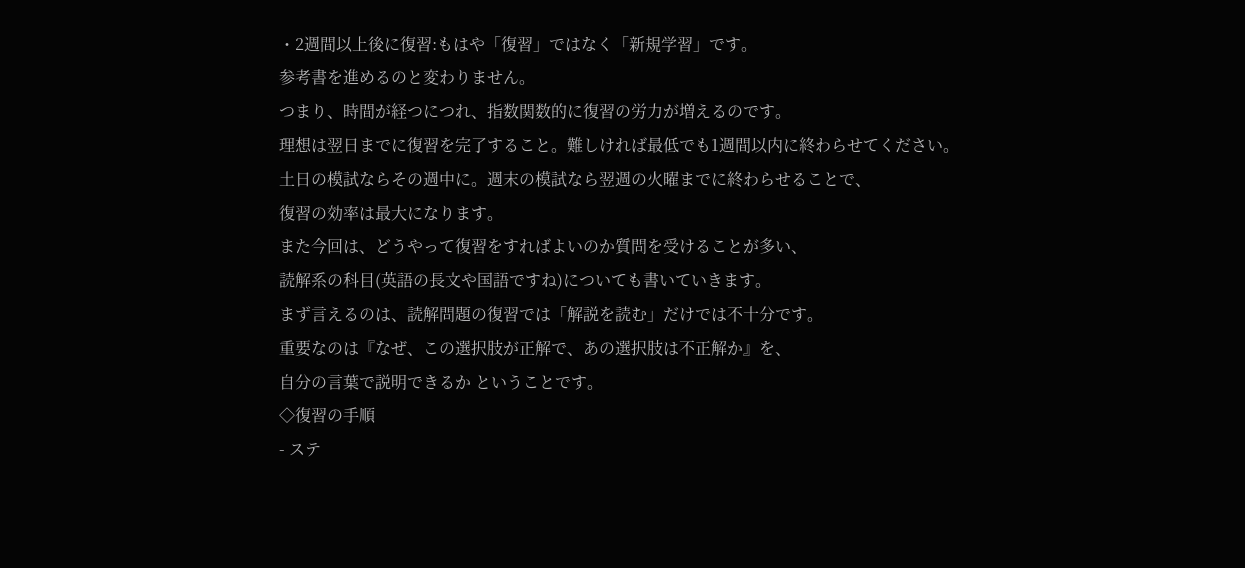・2週間以上後に復習:もはや「復習」ではなく「新規学習」です。
参考書を進めるのと変わりません。
つまり、時間が経つにつれ、指数関数的に復習の労力が増えるのです。
理想は翌日までに復習を完了すること。難しければ最低でも1週間以内に終わらせてください。
土日の模試ならその週中に。週末の模試なら翌週の火曜までに終わらせることで、
復習の効率は最大になります。
また今回は、どうやって復習をすればよいのか質問を受けることが多い、
読解系の科目(英語の長文や国語ですね)についても書いていきます。
まず言えるのは、読解問題の復習では「解説を読む」だけでは不十分です。
重要なのは『なぜ、この選択肢が正解で、あの選択肢は不正解か』を、
自分の言葉で説明できるか ということです。
◇復習の手順
- ステ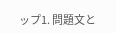ップ1. 問題文と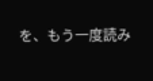を、もう一度読み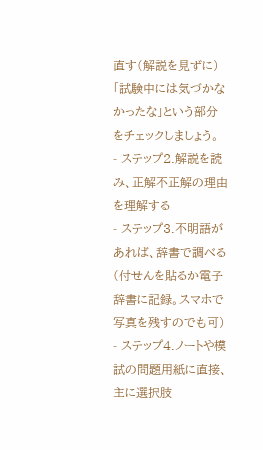直す(解説を見ずに)「試験中には気づかなかったな」という部分をチェックしましょう。
- ステップ2.解説を読み、正解不正解の理由を理解する
- ステップ3.不明語があれば、辞書で調べる(付せんを貼るか電子辞書に記録。スマホで写真を残すのでも可)
- ステップ4.ノートや模試の問題用紙に直接、主に選択肢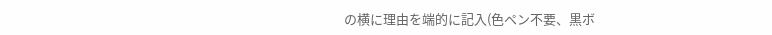の横に理由を端的に記入(色ペン不要、黒ボ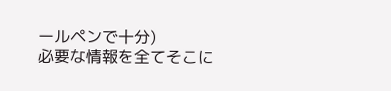ールペンで十分)
必要な情報を全てそこに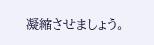凝縮させましょう。